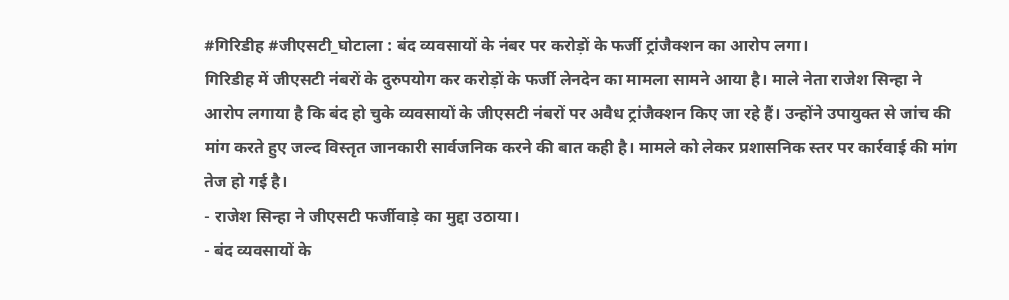#गिरिडीह #जीएसटी_घोटाला : बंद व्यवसायों के नंबर पर करोड़ों के फर्जी ट्रांजैक्शन का आरोप लगा।
गिरिडीह में जीएसटी नंबरों के दुरुपयोग कर करोड़ों के फर्जी लेनदेन का मामला सामने आया है। माले नेता राजेश सिन्हा ने आरोप लगाया है कि बंद हो चुके व्यवसायों के जीएसटी नंबरों पर अवैध ट्रांजैक्शन किए जा रहे हैं। उन्होंने उपायुक्त से जांच की मांग करते हुए जल्द विस्तृत जानकारी सार्वजनिक करने की बात कही है। मामले को लेकर प्रशासनिक स्तर पर कार्रवाई की मांग तेज हो गई है।
- राजेश सिन्हा ने जीएसटी फर्जीवाड़े का मुद्दा उठाया।
- बंद व्यवसायों के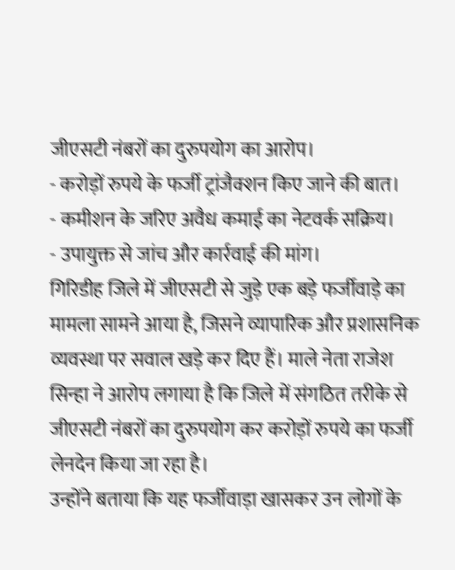जीएसटी नंबरों का दुरुपयोग का आरोप।
- करोड़ों रुपये के फर्जी ट्रांजैक्शन किए जाने की बात।
- कमीशन के जरिए अवैध कमाई का नेटवर्क सक्रिय।
- उपायुक्त से जांच और कार्रवाई की मांग।
गिरिडीह जिले में जीएसटी से जुड़े एक बड़े फर्जीवाड़े का मामला सामने आया है, जिसने व्यापारिक और प्रशासनिक व्यवस्था पर सवाल खड़े कर दिए हैं। माले नेता राजेश सिन्हा ने आरोप लगाया है कि जिले में संगठित तरीके से जीएसटी नंबरों का दुरुपयोग कर करोड़ों रुपये का फर्जी लेनदेन किया जा रहा है।
उन्होंने बताया कि यह फर्जीवाड़ा खासकर उन लोगों के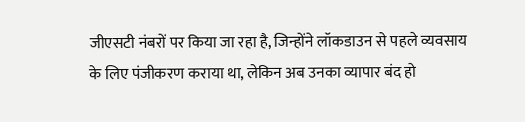जीएसटी नंबरों पर किया जा रहा है, जिन्होंने लॉकडाउन से पहले व्यवसाय के लिए पंजीकरण कराया था, लेकिन अब उनका व्यापार बंद हो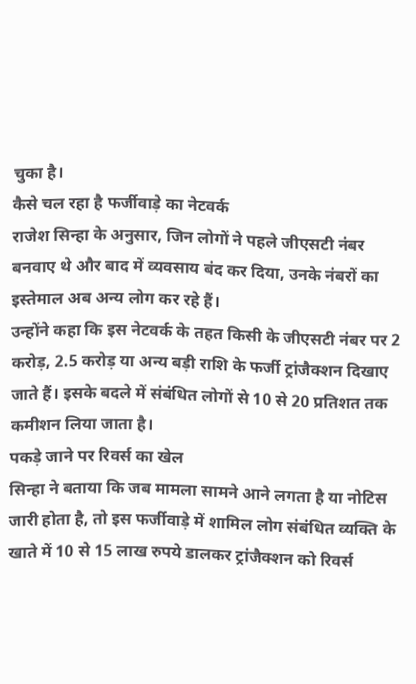चुका है।
कैसे चल रहा है फर्जीवाड़े का नेटवर्क
राजेश सिन्हा के अनुसार, जिन लोगों ने पहले जीएसटी नंबर बनवाए थे और बाद में व्यवसाय बंद कर दिया, उनके नंबरों का इस्तेमाल अब अन्य लोग कर रहे हैं।
उन्होंने कहा कि इस नेटवर्क के तहत किसी के जीएसटी नंबर पर 2 करोड़, 2.5 करोड़ या अन्य बड़ी राशि के फर्जी ट्रांजैक्शन दिखाए जाते हैं। इसके बदले में संबंधित लोगों से 10 से 20 प्रतिशत तक कमीशन लिया जाता है।
पकड़े जाने पर रिवर्स का खेल
सिन्हा ने बताया कि जब मामला सामने आने लगता है या नोटिस जारी होता है, तो इस फर्जीवाड़े में शामिल लोग संबंधित व्यक्ति के खाते में 10 से 15 लाख रुपये डालकर ट्रांजैक्शन को रिवर्स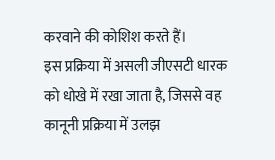करवाने की कोशिश करते हैं।
इस प्रक्रिया में असली जीएसटी धारक को धोखे में रखा जाता है, जिससे वह कानूनी प्रक्रिया में उलझ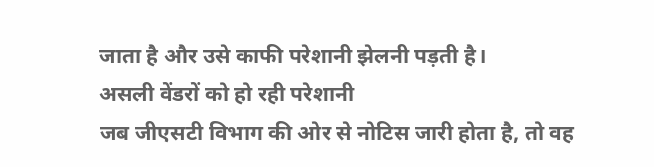जाता है और उसे काफी परेशानी झेलनी पड़ती है।
असली वेंडरों को हो रही परेशानी
जब जीएसटी विभाग की ओर से नोटिस जारी होता है, तो वह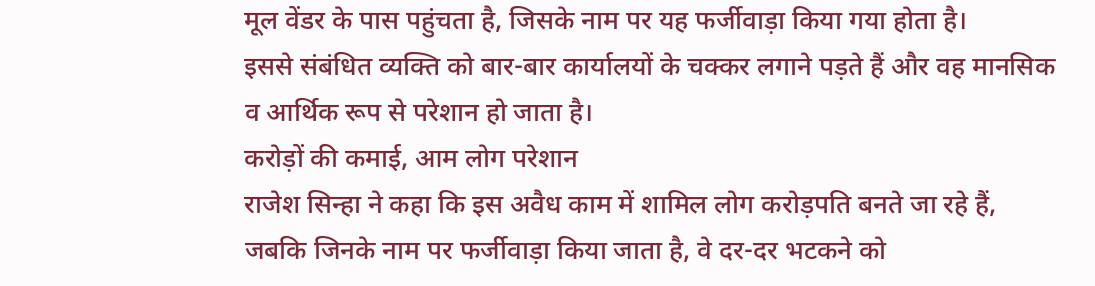मूल वेंडर के पास पहुंचता है, जिसके नाम पर यह फर्जीवाड़ा किया गया होता है।
इससे संबंधित व्यक्ति को बार-बार कार्यालयों के चक्कर लगाने पड़ते हैं और वह मानसिक व आर्थिक रूप से परेशान हो जाता है।
करोड़ों की कमाई, आम लोग परेशान
राजेश सिन्हा ने कहा कि इस अवैध काम में शामिल लोग करोड़पति बनते जा रहे हैं, जबकि जिनके नाम पर फर्जीवाड़ा किया जाता है, वे दर-दर भटकने को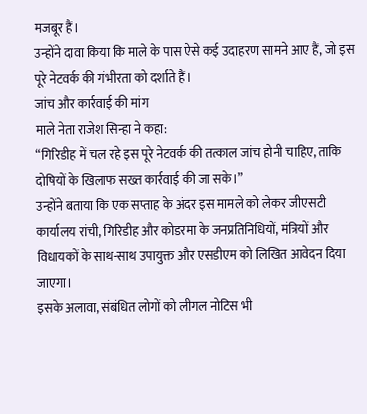मजबूर हैं।
उन्होंने दावा किया कि माले के पास ऐसे कई उदाहरण सामने आए हैं, जो इस पूरे नेटवर्क की गंभीरता को दर्शाते हैं।
जांच और कार्रवाई की मांग
माले नेता राजेश सिन्हा ने कहा:
“गिरिडीह में चल रहे इस पूरे नेटवर्क की तत्काल जांच होनी चाहिए, ताकि दोषियों के खिलाफ सख्त कार्रवाई की जा सके।”
उन्होंने बताया कि एक सप्ताह के अंदर इस मामले को लेकर जीएसटी कार्यालय रांची, गिरिडीह और कोडरमा के जनप्रतिनिधियों, मंत्रियों और विधायकों के साथ-साथ उपायुक्त और एसडीएम को लिखित आवेदन दिया जाएगा।
इसके अलावा, संबंधित लोगों को लीगल नोटिस भी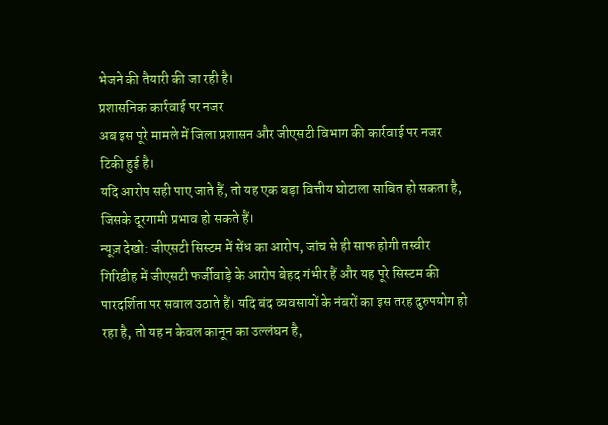भेजने की तैयारी की जा रही है।
प्रशासनिक कार्रवाई पर नजर
अब इस पूरे मामले में जिला प्रशासन और जीएसटी विभाग की कार्रवाई पर नजर टिकी हुई है।
यदि आरोप सही पाए जाते हैं, तो यह एक बड़ा वित्तीय घोटाला साबित हो सकता है, जिसके दूरगामी प्रभाव हो सकते हैं।
न्यूज़ देखो: जीएसटी सिस्टम में सेंध का आरोप, जांच से ही साफ होगी तस्वीर
गिरिडीह में जीएसटी फर्जीवाड़े के आरोप बेहद गंभीर हैं और यह पूरे सिस्टम की पारदर्शिता पर सवाल उठाते हैं। यदि बंद व्यवसायों के नंबरों का इस तरह दुरुपयोग हो रहा है, तो यह न केवल कानून का उल्लंघन है,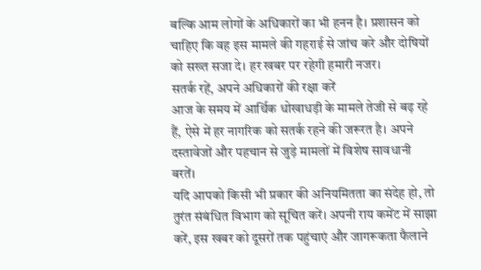बल्कि आम लोगों के अधिकारों का भी हनन है। प्रशासन को चाहिए कि वह इस मामले की गहराई से जांच करे और दोषियों को सख्त सजा दे। हर खबर पर रहेगी हमारी नजर।
सतर्क रहें, अपने अधिकारों की रक्षा करें
आज के समय में आर्थिक धोखाधड़ी के मामले तेजी से बढ़ रहे हैं, ऐसे में हर नागरिक को सतर्क रहने की जरूरत है। अपने दस्तावेजों और पहचान से जुड़े मामलों में विशेष सावधानी बरतें।
यदि आपको किसी भी प्रकार की अनियमितता का संदेह हो, तो तुरंत संबंधित विभाग को सूचित करें। अपनी राय कमेंट में साझा करें, इस खबर को दूसरों तक पहुंचाएं और जागरूकता फैलाने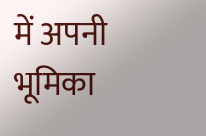में अपनी भूमिका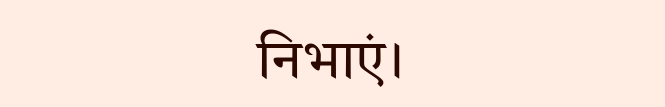निभाएं।